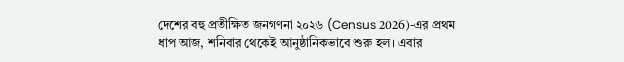দেশের বহু প্রতীক্ষিত জনগণনা ২০২৬ (Census 2026)-এর প্রথম ধাপ আজ, শনিবার থেকেই আনুষ্ঠানিকভাবে শুরু হল। এবার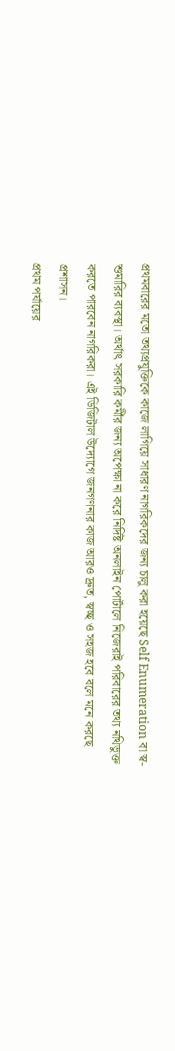প্রথমবারের মতো তথ্যপ্রযুক্তিকে কাজে লাগিয়ে সাধারণ নাগরিকদের জন্য চালু করা হয়েছে Self Enumeration বা স্ব-শুমারির ব্যবস্থা। অর্থাৎ সরকারি কর্মীর জন্য অপেক্ষা না করে নির্দিষ্ট অনলাইন পোর্টালে নিজেরাই পরিবারের তথ্য নথিভুক্ত করতে পারবেন নাগরিকরা। এই ডিজিটাল উদ্যোগে জনগণনার কাজ আরও দ্রুত, স্বচ্ছ ও সহজ হবে বলে মনে করছে প্রশাসন।
প্রথম পর্যায়ের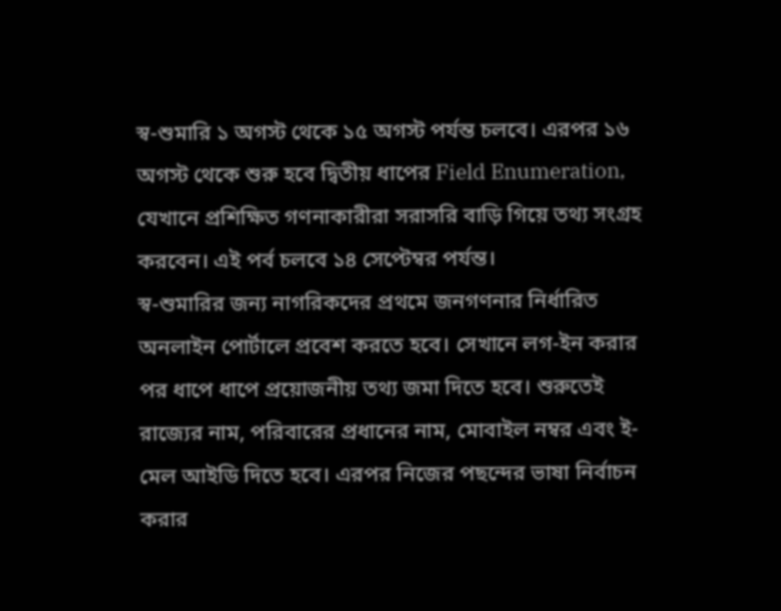স্ব-শুমারি ১ অগস্ট থেকে ১৫ অগস্ট পর্যন্ত চলবে। এরপর ১৬ অগস্ট থেকে শুরু হবে দ্বিতীয় ধাপের Field Enumeration, যেখানে প্রশিক্ষিত গণনাকারীরা সরাসরি বাড়ি গিয়ে তথ্য সংগ্রহ করবেন। এই পর্ব চলবে ১৪ সেপ্টেম্বর পর্যন্ত।
স্ব-শুমারির জন্য নাগরিকদের প্রথমে জনগণনার নির্ধারিত অনলাইন পোর্টালে প্রবেশ করতে হবে। সেখানে লগ-ইন করার পর ধাপে ধাপে প্রয়োজনীয় তথ্য জমা দিতে হবে। শুরুতেই রাজ্যের নাম, পরিবারের প্রধানের নাম, মোবাইল নম্বর এবং ই-মেল আইডি দিতে হবে। এরপর নিজের পছন্দের ভাষা নির্বাচন করার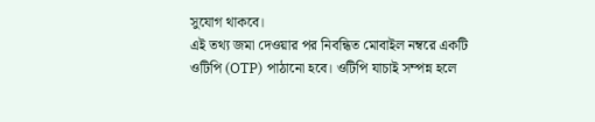সুযোগ থাকবে।
এই তথ্য জমা দেওয়ার পর নিবন্ধিত মোবাইল নম্বরে একটি ওটিপি (OTP) পাঠানো হবে। ওটিপি যাচাই সম্পন্ন হলে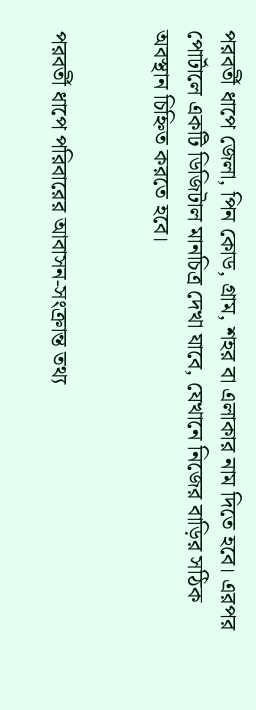পরবর্তী ধাপে জেলা, পিন কোড, গ্রাম, শহর বা এলাকার নাম দিতে হবে। এরপর পোর্টালে একটি ডিজিটাল মানচিত্র দেখা যাবে, যেখানে নিজের বাড়ির সঠিক অবস্থান চিহ্নিত করতে হবে।


পরবর্তী ধাপে পরিবারের আবাসন-সংক্রান্ত তথ্য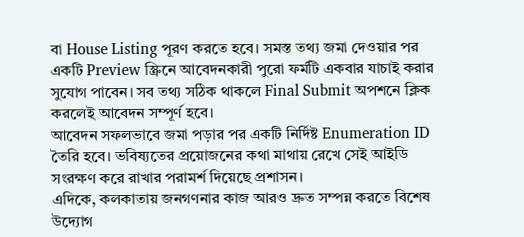বা House Listing পূরণ করতে হবে। সমস্ত তথ্য জমা দেওয়ার পর একটি Preview স্ক্রিনে আবেদনকারী পুরো ফর্মটি একবার যাচাই করার সুযোগ পাবেন। সব তথ্য সঠিক থাকলে Final Submit অপশনে ক্লিক করলেই আবেদন সম্পূর্ণ হবে।
আবেদন সফলভাবে জমা পড়ার পর একটি নির্দিষ্ট Enumeration ID তৈরি হবে। ভবিষ্যতের প্রয়োজনের কথা মাথায় রেখে সেই আইডি সংরক্ষণ করে রাখার পরামর্শ দিয়েছে প্রশাসন।
এদিকে, কলকাতায় জনগণনার কাজ আরও দ্রুত সম্পন্ন করতে বিশেষ উদ্যোগ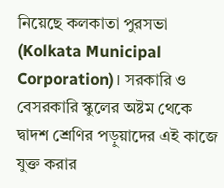নিয়েছে কলকাতা পুরসভা (Kolkata Municipal Corporation)। সরকারি ও বেসরকারি স্কুলের অষ্টম থেকে দ্বাদশ শ্রেণির পড়ুয়াদের এই কাজে যুক্ত করার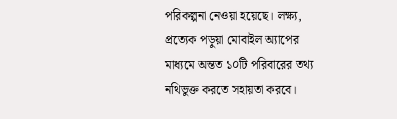পরিকল্পনা নেওয়া হয়েছে। লক্ষ্য, প্রত্যেক পড়ুয়া মোবাইল অ্যাপের মাধ্যমে অন্তত ১০টি পরিবারের তথ্য নথিভুক্ত করতে সহায়তা করবে।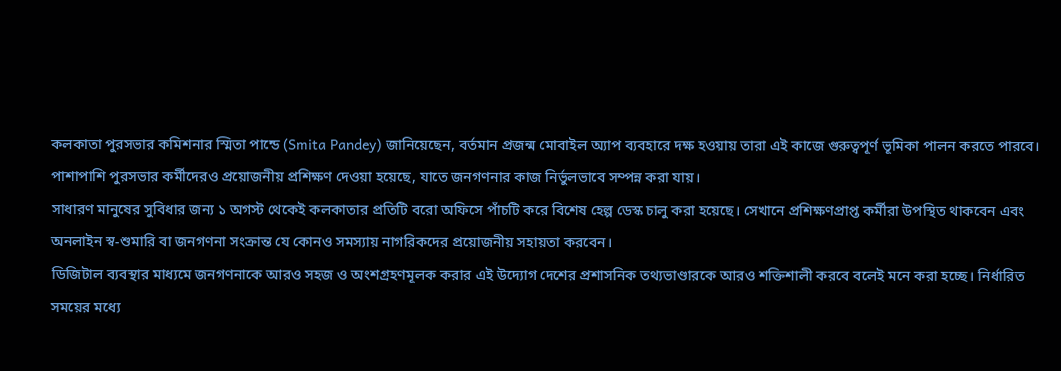কলকাতা পুরসভার কমিশনার স্মিতা পান্ডে (Smita Pandey) জানিয়েছেন, বর্তমান প্রজন্ম মোবাইল অ্যাপ ব্যবহারে দক্ষ হওয়ায় তারা এই কাজে গুরুত্বপূর্ণ ভূমিকা পালন করতে পারবে। পাশাপাশি পুরসভার কর্মীদেরও প্রয়োজনীয় প্রশিক্ষণ দেওয়া হয়েছে, যাতে জনগণনার কাজ নির্ভুলভাবে সম্পন্ন করা যায়।
সাধারণ মানুষের সুবিধার জন্য ১ অগস্ট থেকেই কলকাতার প্রতিটি বরো অফিসে পাঁচটি করে বিশেষ হেল্প ডেস্ক চালু করা হয়েছে। সেখানে প্রশিক্ষণপ্রাপ্ত কর্মীরা উপস্থিত থাকবেন এবং অনলাইন স্ব-শুমারি বা জনগণনা সংক্রান্ত যে কোনও সমস্যায় নাগরিকদের প্রয়োজনীয় সহায়তা করবেন।
ডিজিটাল ব্যবস্থার মাধ্যমে জনগণনাকে আরও সহজ ও অংশগ্রহণমূলক করার এই উদ্যোগ দেশের প্রশাসনিক তথ্যভাণ্ডারকে আরও শক্তিশালী করবে বলেই মনে করা হচ্ছে। নির্ধারিত সময়ের মধ্যে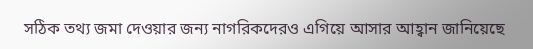সঠিক তথ্য জমা দেওয়ার জন্য নাগরিকদেরও এগিয়ে আসার আহ্বান জানিয়েছে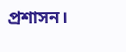প্রশাসন।